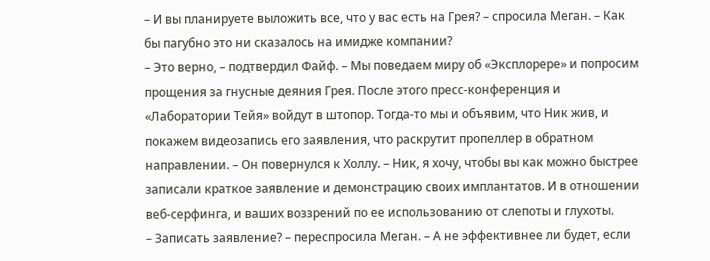– И вы планируете выложить все, что у вас есть на Грея? – спросила Меган. – Как бы пагубно это ни сказалось на имидже компании?
– Это верно, – подтвердил Файф. – Мы поведаем миру об «Эксплорере» и попросим прощения за гнусные деяния Грея. После этого пресс-конференция и «Лаборатории Тейя» войдут в штопор. Тогда-то мы и объявим, что Ник жив, и покажем видеозапись его заявления, что раскрутит пропеллер в обратном направлении. – Он повернулся к Холлу. – Ник, я хочу, чтобы вы как можно быстрее записали краткое заявление и демонстрацию своих имплантатов. И в отношении веб-серфинга, и ваших воззрений по ее использованию от слепоты и глухоты.
– Записать заявление? – переспросила Меган. – А не эффективнее ли будет, если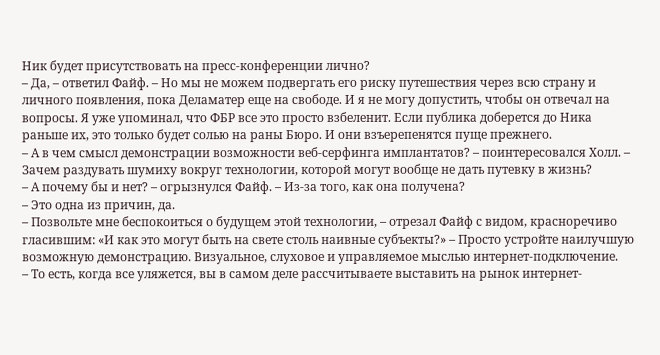Ник будет присутствовать на пресс-конференции лично?
– Да, – ответил Файф. – Но мы не можем подвергать его риску путешествия через всю страну и личного появления, пока Деламатер еще на свободе. И я не могу допустить, чтобы он отвечал на вопросы. Я уже упоминал, что ФБР все это просто взбеленит. Если публика доберется до Ника раньше их, это только будет солью на раны Бюро. И они взъерепенятся пуще прежнего.
– А в чем смысл демонстрации возможности веб-серфинга имплантатов? – поинтересовался Холл. – Зачем раздувать шумиху вокруг технологии, которой могут вообще не дать путевку в жизнь?
– А почему бы и нет? – огрызнулся Файф. – Из-за того, как она получена?
– Это одна из причин, да.
– Позвольте мне беспокоиться о будущем этой технологии, – отрезал Файф с видом, красноречиво гласившим: «И как это могут быть на свете столь наивные субъекты?» – Просто устройте наилучшую возможную демонстрацию. Визуальное, слуховое и управляемое мыслью интернет-подключение.
– То есть, когда все уляжется, вы в самом деле рассчитываете выставить на рынок интернет-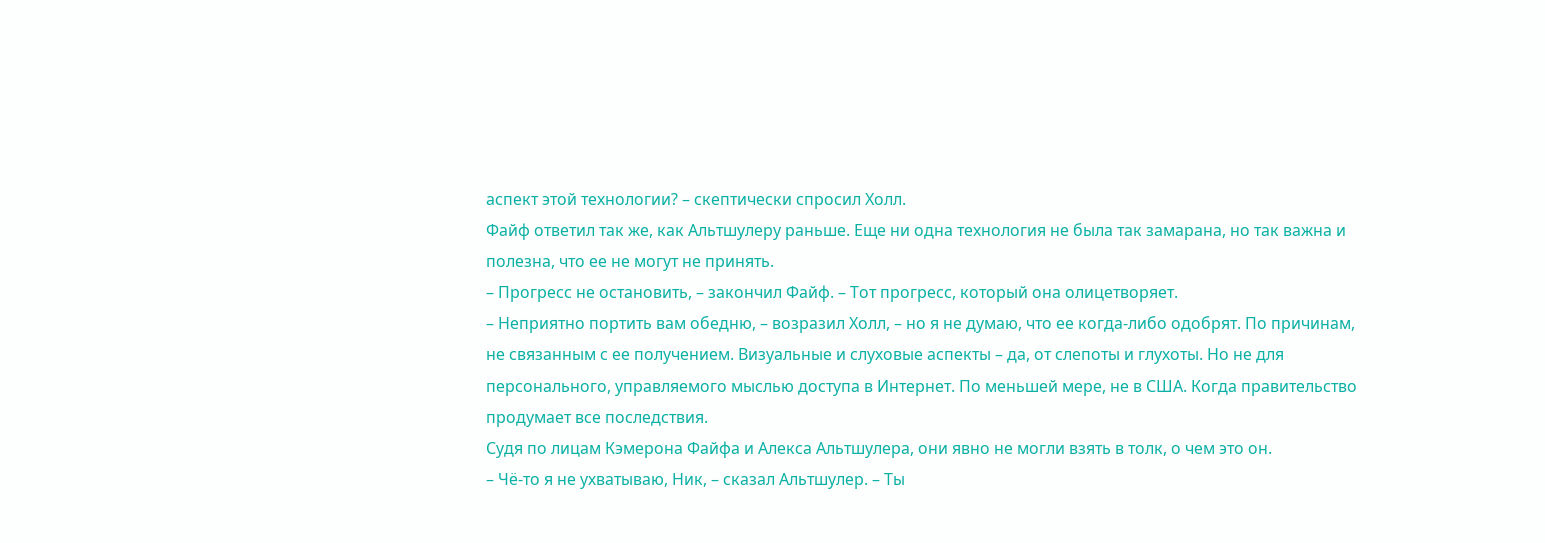аспект этой технологии? – скептически спросил Холл.
Файф ответил так же, как Альтшулеру раньше. Еще ни одна технология не была так замарана, но так важна и полезна, что ее не могут не принять.
– Прогресс не остановить, – закончил Файф. – Тот прогресс, который она олицетворяет.
– Неприятно портить вам обедню, – возразил Холл, – но я не думаю, что ее когда-либо одобрят. По причинам, не связанным с ее получением. Визуальные и слуховые аспекты – да, от слепоты и глухоты. Но не для персонального, управляемого мыслью доступа в Интернет. По меньшей мере, не в США. Когда правительство продумает все последствия.
Судя по лицам Кэмерона Файфа и Алекса Альтшулера, они явно не могли взять в толк, о чем это он.
– Чё-то я не ухватываю, Ник, – сказал Альтшулер. – Ты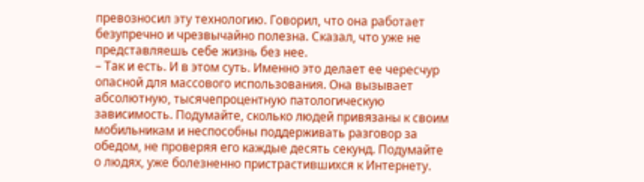превозносил эту технологию. Говорил, что она работает безупречно и чрезвычайно полезна. Сказал, что уже не представляешь себе жизнь без нее.
– Так и есть. И в этом суть. Именно это делает ее чересчур опасной для массового использования. Она вызывает абсолютную, тысячепроцентную патологическую зависимость. Подумайте, сколько людей привязаны к своим мобильникам и неспособны поддерживать разговор за обедом, не проверяя его каждые десять секунд. Подумайте о людях, уже болезненно пристрастившихся к Интернету.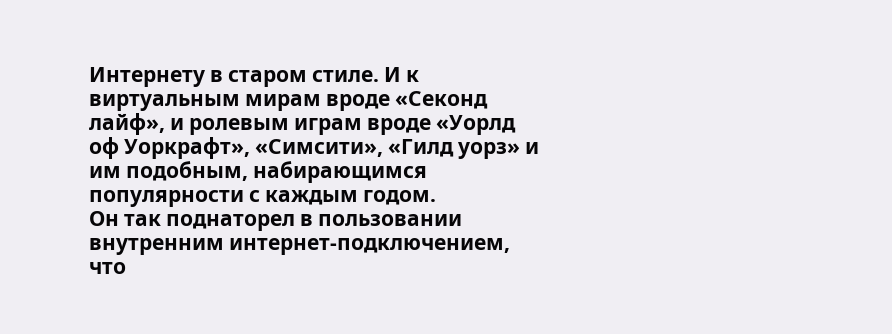Интернету в старом стиле. И к виртуальным мирам вроде «Секонд лайф», и ролевым играм вроде «Уорлд оф Уоркрафт», «Симсити», «Гилд уорз» и им подобным, набирающимся популярности с каждым годом.
Он так поднаторел в пользовании внутренним интернет-подключением, что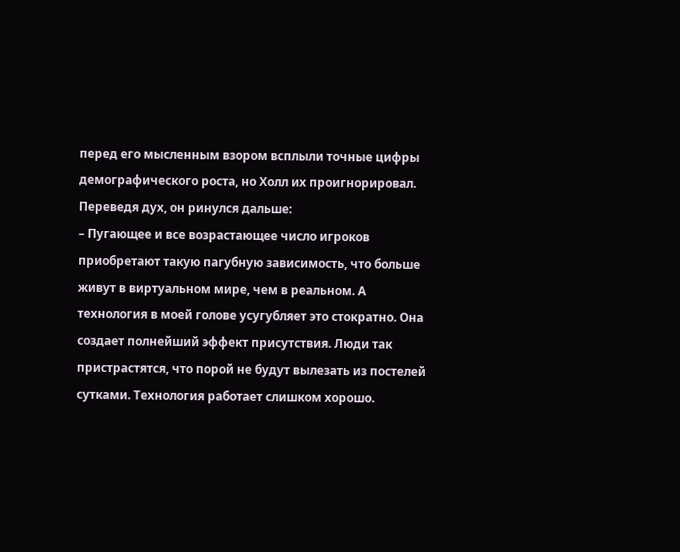перед его мысленным взором всплыли точные цифры демографического роста, но Холл их проигнорировал.
Переведя дух, он ринулся дальше:
– Пугающее и все возрастающее число игроков приобретают такую пагубную зависимость, что больше живут в виртуальном мире, чем в реальном. А технология в моей голове усугубляет это стократно. Она создает полнейший эффект присутствия. Люди так пристрастятся, что порой не будут вылезать из постелей сутками. Технология работает слишком хорошо.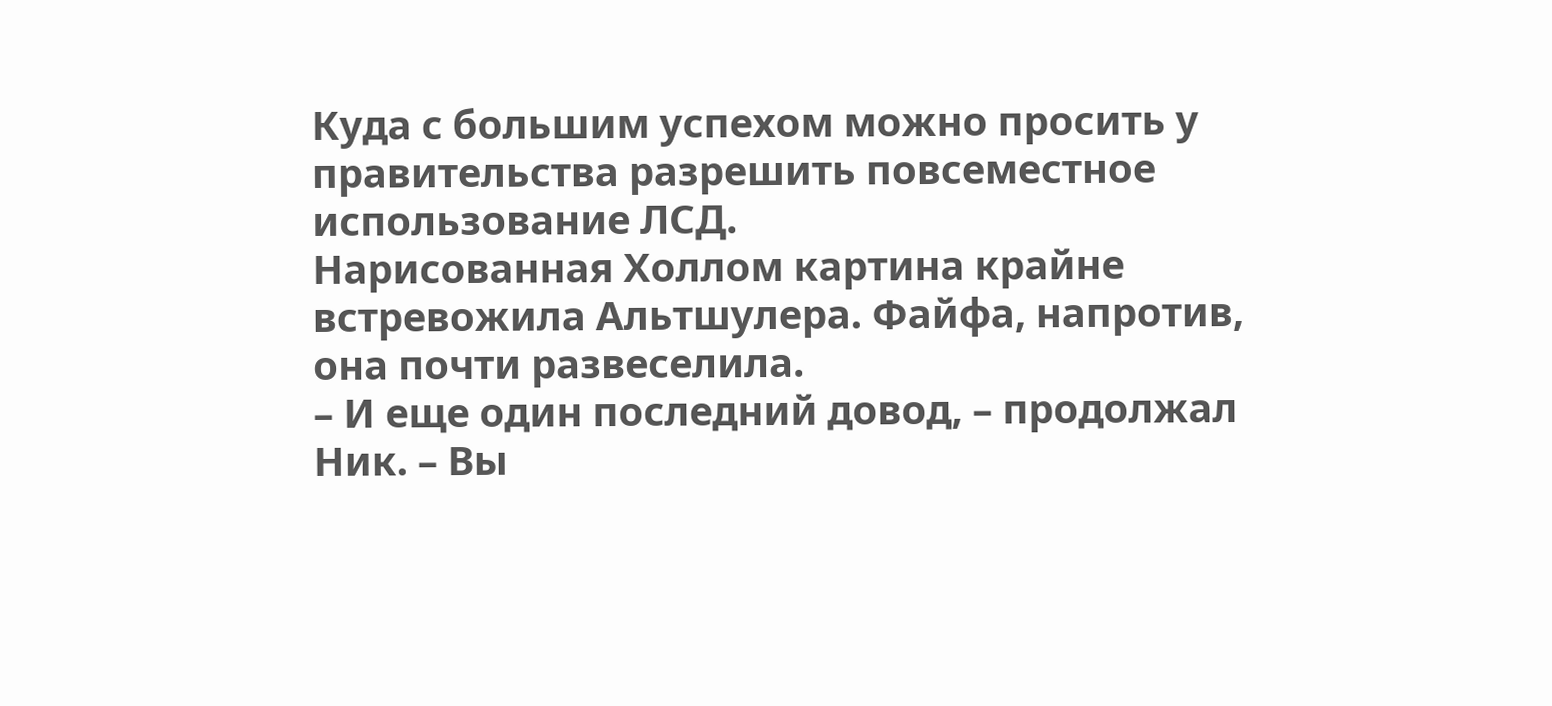Куда с большим успехом можно просить у правительства разрешить повсеместное использование ЛСД.
Нарисованная Холлом картина крайне встревожила Альтшулера. Файфа, напротив, она почти развеселила.
– И еще один последний довод, – продолжал Ник. – Вы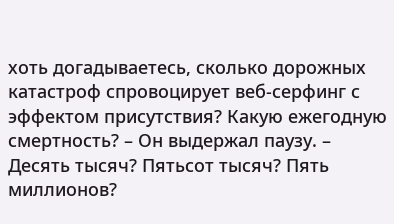хоть догадываетесь, сколько дорожных катастроф спровоцирует веб-серфинг с эффектом присутствия? Какую ежегодную смертность? – Он выдержал паузу. – Десять тысяч? Пятьсот тысяч? Пять миллионов?